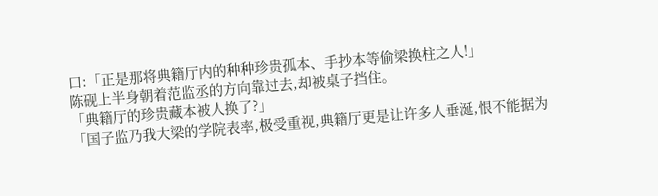口:「正是那将典籍厅内的种种珍贵孤本、手抄本等偷梁换柱之人!」
陈砚上半身朝着范监丞的方向靠过去,却被桌子挡住。
「典籍厅的珍贵藏本被人换了?」
「国子监乃我大梁的学院表率,极受重视,典籍厅更是让许多人垂涎,恨不能据为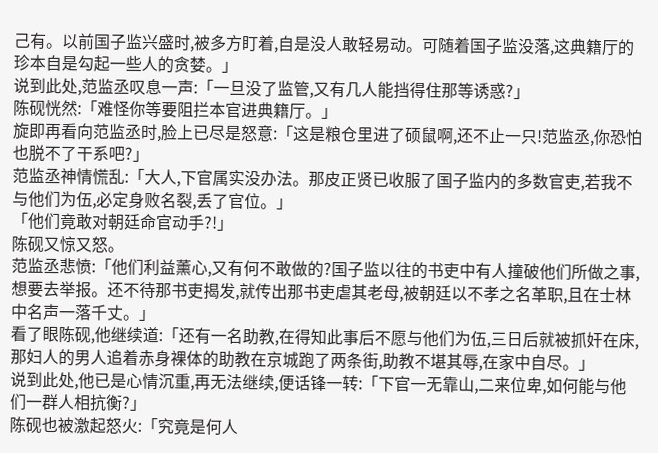己有。以前国子监兴盛时,被多方盯着,自是没人敢轻易动。可随着国子监没落,这典籍厅的珍本自是勾起一些人的贪婪。」
说到此处,范监丞叹息一声:「一旦没了监管,又有几人能挡得住那等诱惑?」
陈砚恍然:「难怪你等要阻拦本官进典籍厅。」
旋即再看向范监丞时,脸上已尽是怒意:「这是粮仓里进了硕鼠啊,还不止一只!范监丞,你恐怕也脱不了干系吧?」
范监丞神情慌乱:「大人,下官属实没办法。那皮正贤已收服了国子监内的多数官吏,若我不与他们为伍,必定身败名裂,丢了官位。」
「他们竟敢对朝廷命官动手?!」
陈砚又惊又怒。
范监丞悲愤:「他们利益薰心,又有何不敢做的?国子监以往的书吏中有人撞破他们所做之事,想要去举报。还不待那书吏揭发,就传出那书吏虐其老母,被朝廷以不孝之名革职,且在士林中名声一落千丈。」
看了眼陈砚,他继续道:「还有一名助教,在得知此事后不愿与他们为伍,三日后就被抓奸在床,那妇人的男人追着赤身裸体的助教在京城跑了两条街,助教不堪其辱,在家中自尽。」
说到此处,他已是心情沉重,再无法继续,便话锋一转:「下官一无靠山,二来位卑,如何能与他们一群人相抗衡?」
陈砚也被激起怒火:「究竟是何人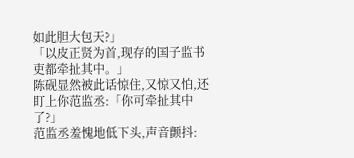如此胆大包天?」
「以皮正贤为首,现存的国子监书吏都牵扯其中。」
陈砚显然被此话惊住,又惊又怕,还盯上你范监丞:「你可牵扯其中了?」
范监丞羞愧地低下头,声音颤抖: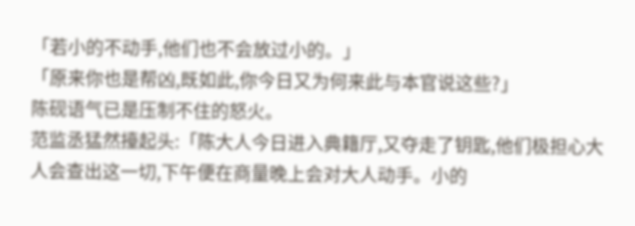「若小的不动手,他们也不会放过小的。」
「原来你也是帮凶,既如此,你今日又为何来此与本官说这些?」
陈砚语气已是压制不住的怒火。
范监丞猛然擡起头:「陈大人今日进入典籍厅,又夺走了钥匙,他们极担心大人会查出这一切,下午便在商量晚上会对大人动手。小的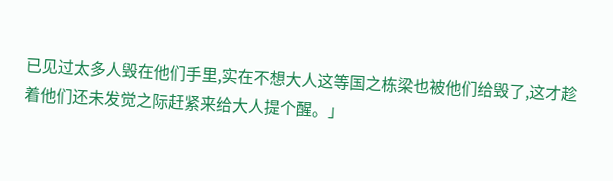已见过太多人毁在他们手里,实在不想大人这等国之栋梁也被他们给毁了,这才趁着他们还未发觉之际赶紧来给大人提个醒。」